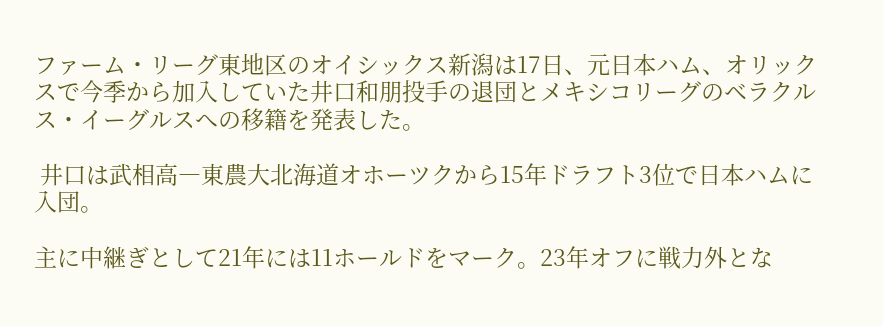ファーム・リーグ東地区のオイシックス新潟は17日、元日本ハム、オリックスで今季から加入していた井口和朋投手の退団とメキシコリーグのベラクルス・イーグルスへの移籍を発表した。

 井口は武相高―東農大北海道オホーツクから15年ドラフト3位で日本ハムに入団。

主に中継ぎとして21年には11ホールドをマーク。23年オフに戦力外とな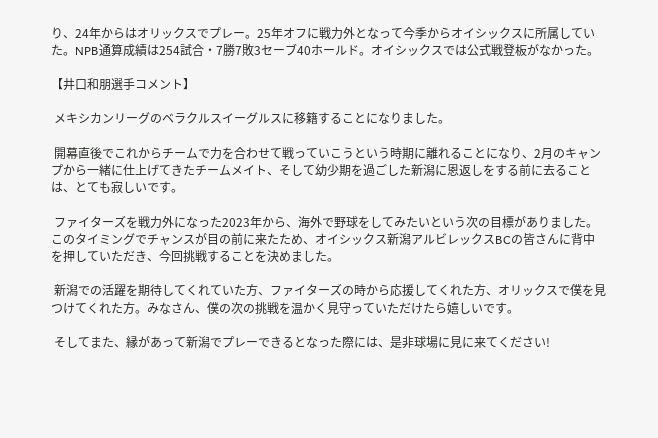り、24年からはオリックスでプレー。25年オフに戦力外となって今季からオイシックスに所属していた。NPB通算成績は254試合・7勝7敗3セーブ40ホールド。オイシックスでは公式戦登板がなかった。

【井口和朋選手コメント】

 メキシカンリーグのベラクルスイーグルスに移籍することになりました。

 開幕直後でこれからチームで力を合わせて戦っていこうという時期に離れることになり、2月のキャンプから一緒に仕上げてきたチームメイト、そして幼少期を過ごした新潟に恩返しをする前に去ることは、とても寂しいです。

 ファイターズを戦力外になった2023年から、海外で野球をしてみたいという次の目標がありました。このタイミングでチャンスが目の前に来たため、オイシックス新潟アルビレックスBCの皆さんに背中を押していただき、今回挑戦することを決めました。

 新潟での活躍を期待してくれていた方、ファイターズの時から応援してくれた方、オリックスで僕を見つけてくれた方。みなさん、僕の次の挑戦を温かく見守っていただけたら嬉しいです。

 そしてまた、縁があって新潟でプレーできるとなった際には、是非球場に見に来てください!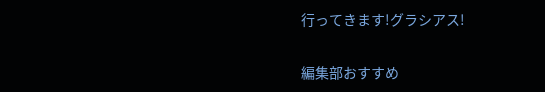行ってきます!グラシアス!

編集部おすすめ